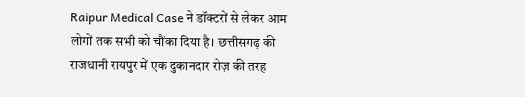Raipur Medical Case ने डॉक्टरों से लेकर आम लोगों तक सभी को चौंका दिया है। छत्तीसगढ़ की राजधानी रायपुर में एक दुकानदार रोज़ की तरह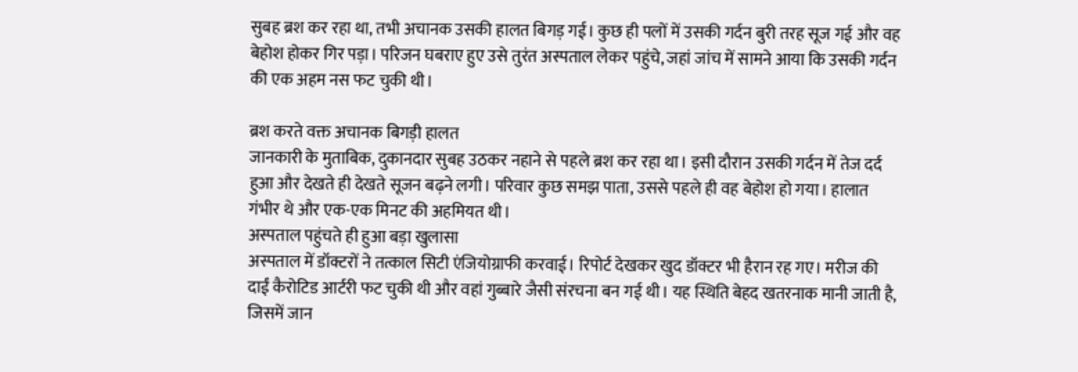सुबह ब्रश कर रहा था, तभी अचानक उसकी हालत बिगड़ गई। कुछ ही पलों में उसकी गर्दन बुरी तरह सूज गई और वह बेहोश होकर गिर पड़ा। परिजन घबराए हुए उसे तुरंत अस्पताल लेकर पहुंचे, जहां जांच में सामने आया कि उसकी गर्दन की एक अहम नस फट चुकी थी।

ब्रश करते वक्त अचानक बिगड़ी हालत
जानकारी के मुताबिक, दुकानदार सुबह उठकर नहाने से पहले ब्रश कर रहा था। इसी दौरान उसकी गर्दन में तेज दर्द हुआ और देखते ही देखते सूजन बढ़ने लगी। परिवार कुछ समझ पाता, उससे पहले ही वह बेहोश हो गया। हालात गंभीर थे और एक-एक मिनट की अहमियत थी।
अस्पताल पहुंचते ही हुआ बड़ा खुलासा
अस्पताल में डॉक्टरों ने तत्काल सिटी एंजियोग्राफी करवाई। रिपोर्ट देखकर खुद डॉक्टर भी हैरान रह गए। मरीज की दाईं कैरोटिड आर्टरी फट चुकी थी और वहां गुब्बारे जैसी संरचना बन गई थी। यह स्थिति बेहद खतरनाक मानी जाती है, जिसमें जान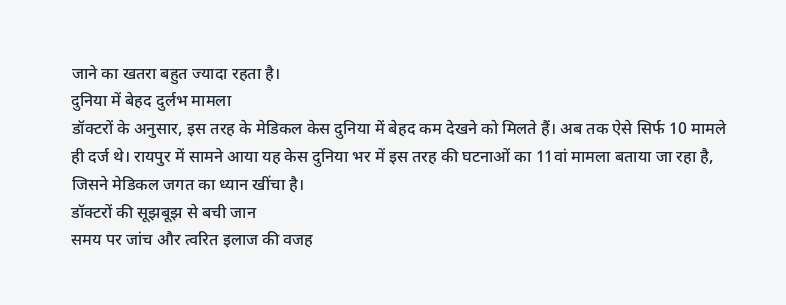जाने का खतरा बहुत ज्यादा रहता है।
दुनिया में बेहद दुर्लभ मामला
डॉक्टरों के अनुसार, इस तरह के मेडिकल केस दुनिया में बेहद कम देखने को मिलते हैं। अब तक ऐसे सिर्फ 10 मामले ही दर्ज थे। रायपुर में सामने आया यह केस दुनिया भर में इस तरह की घटनाओं का 11वां मामला बताया जा रहा है, जिसने मेडिकल जगत का ध्यान खींचा है।
डॉक्टरों की सूझबूझ से बची जान
समय पर जांच और त्वरित इलाज की वजह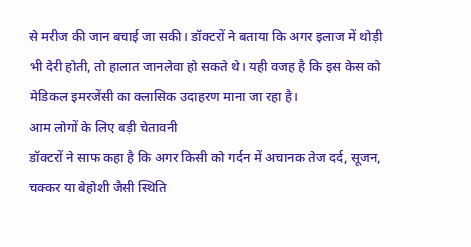से मरीज की जान बचाई जा सकी। डॉक्टरों ने बताया कि अगर इलाज में थोड़ी भी देरी होती, तो हालात जानलेवा हो सकते थे। यही वजह है कि इस केस को मेडिकल इमरजेंसी का क्लासिक उदाहरण माना जा रहा है।
आम लोगों के लिए बड़ी चेतावनी
डॉक्टरों ने साफ कहा है कि अगर किसी को गर्दन में अचानक तेज दर्द, सूजन, चक्कर या बेहोशी जैसी स्थिति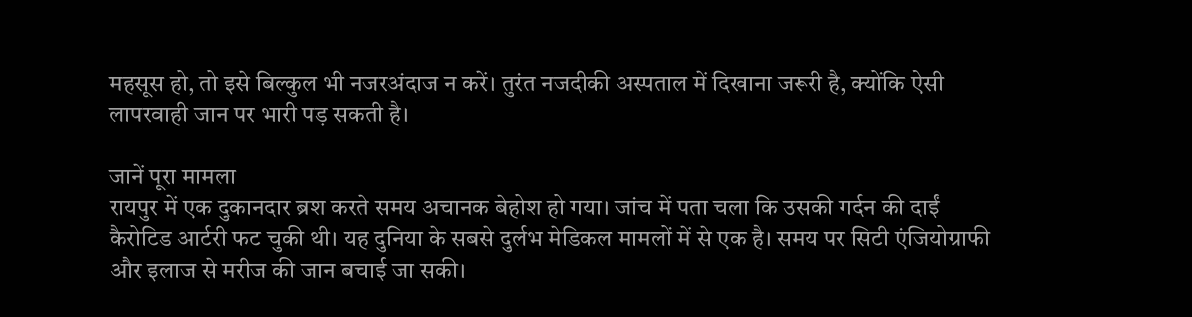महसूस हो, तो इसे बिल्कुल भी नजरअंदाज न करें। तुरंत नजदीकी अस्पताल में दिखाना जरूरी है, क्योंकि ऐसी लापरवाही जान पर भारी पड़ सकती है।

जानें पूरा मामला
रायपुर में एक दुकानदार ब्रश करते समय अचानक बेहोश हो गया। जांच में पता चला कि उसकी गर्दन की दाईं कैरोटिड आर्टरी फट चुकी थी। यह दुनिया के सबसे दुर्लभ मेडिकल मामलों में से एक है। समय पर सिटी एंजियोग्राफी और इलाज से मरीज की जान बचाई जा सकी।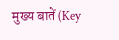मुख्य बातें (Key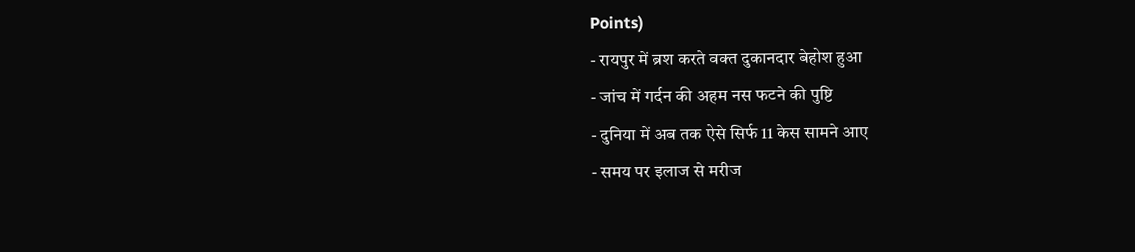Points)
- रायपुर में ब्रश करते वक्त दुकानदार बेहोश हुआ
- जांच में गर्दन की अहम नस फटने की पुष्टि
- दुनिया में अब तक ऐसे सिर्फ 11 केस सामने आए
- समय पर इलाज से मरीज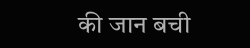की जान बची